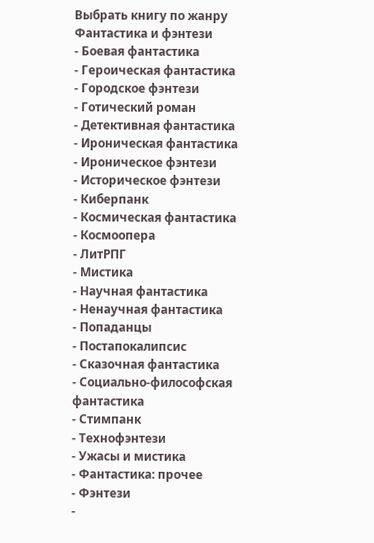Выбрать книгу по жанру
Фантастика и фэнтези
- Боевая фантастика
- Героическая фантастика
- Городское фэнтези
- Готический роман
- Детективная фантастика
- Ироническая фантастика
- Ироническое фэнтези
- Историческое фэнтези
- Киберпанк
- Космическая фантастика
- Космоопера
- ЛитРПГ
- Мистика
- Научная фантастика
- Ненаучная фантастика
- Попаданцы
- Постапокалипсис
- Сказочная фантастика
- Социально-философская фантастика
- Стимпанк
- Технофэнтези
- Ужасы и мистика
- Фантастика: прочее
- Фэнтези
-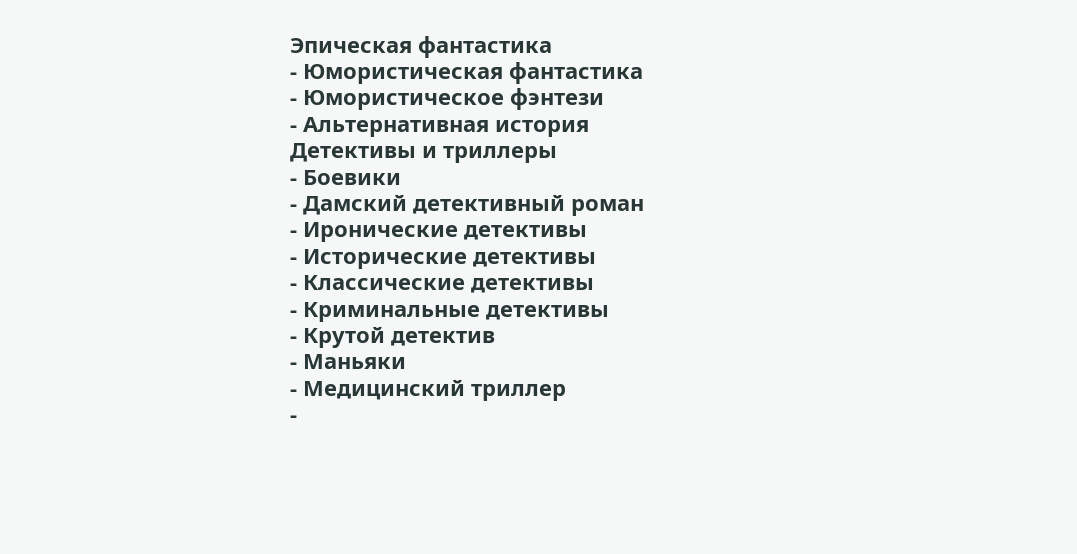Эпическая фантастика
- Юмористическая фантастика
- Юмористическое фэнтези
- Альтернативная история
Детективы и триллеры
- Боевики
- Дамский детективный роман
- Иронические детективы
- Исторические детективы
- Классические детективы
- Криминальные детективы
- Крутой детектив
- Маньяки
- Медицинский триллер
-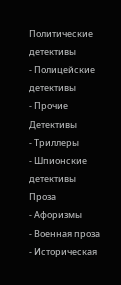Политические детективы
- Полицейские детективы
- Прочие Детективы
- Триллеры
- Шпионские детективы
Проза
- Афоризмы
- Военная проза
- Историческая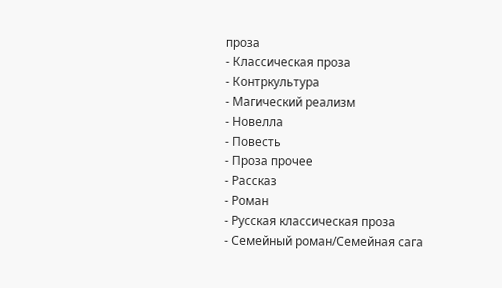проза
- Классическая проза
- Контркультура
- Магический реализм
- Новелла
- Повесть
- Проза прочее
- Рассказ
- Роман
- Русская классическая проза
- Семейный роман/Семейная сага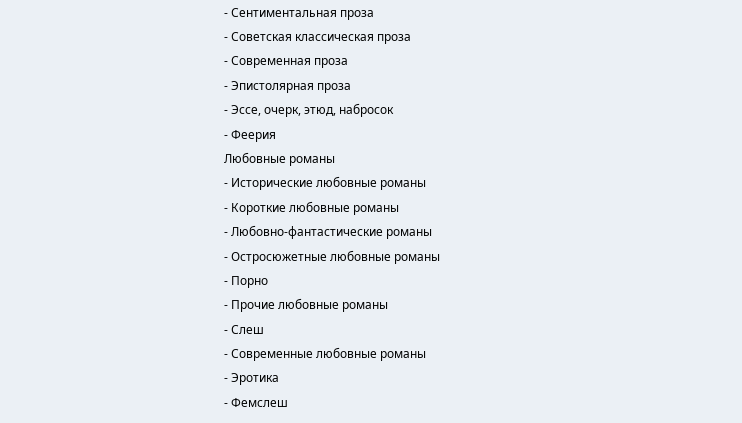- Сентиментальная проза
- Советская классическая проза
- Современная проза
- Эпистолярная проза
- Эссе, очерк, этюд, набросок
- Феерия
Любовные романы
- Исторические любовные романы
- Короткие любовные романы
- Любовно-фантастические романы
- Остросюжетные любовные романы
- Порно
- Прочие любовные романы
- Слеш
- Современные любовные романы
- Эротика
- Фемслеш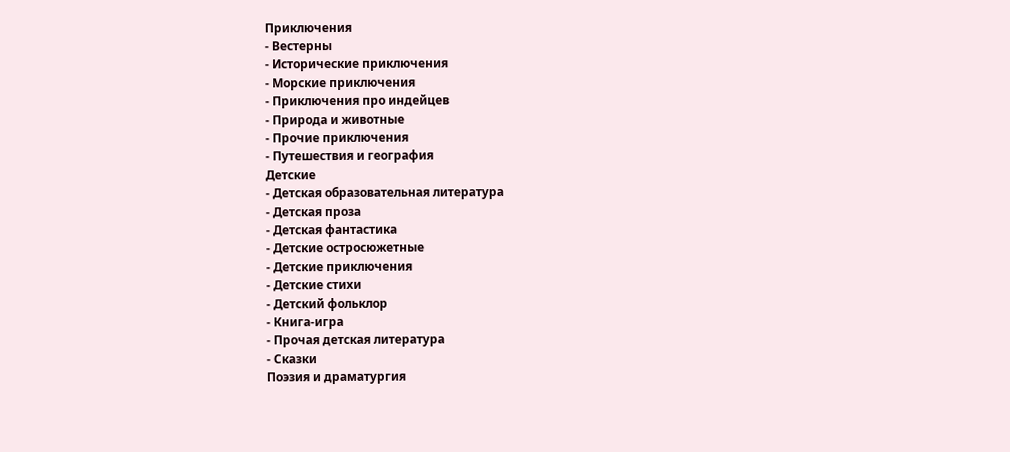Приключения
- Вестерны
- Исторические приключения
- Морские приключения
- Приключения про индейцев
- Природа и животные
- Прочие приключения
- Путешествия и география
Детские
- Детская образовательная литература
- Детская проза
- Детская фантастика
- Детские остросюжетные
- Детские приключения
- Детские стихи
- Детский фольклор
- Книга-игра
- Прочая детская литература
- Сказки
Поэзия и драматургия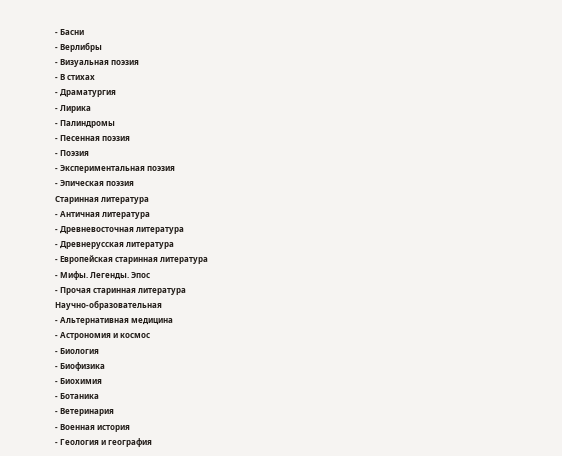- Басни
- Верлибры
- Визуальная поэзия
- В стихах
- Драматургия
- Лирика
- Палиндромы
- Песенная поэзия
- Поэзия
- Экспериментальная поэзия
- Эпическая поэзия
Старинная литература
- Античная литература
- Древневосточная литература
- Древнерусская литература
- Европейская старинная литература
- Мифы. Легенды. Эпос
- Прочая старинная литература
Научно-образовательная
- Альтернативная медицина
- Астрономия и космос
- Биология
- Биофизика
- Биохимия
- Ботаника
- Ветеринария
- Военная история
- Геология и география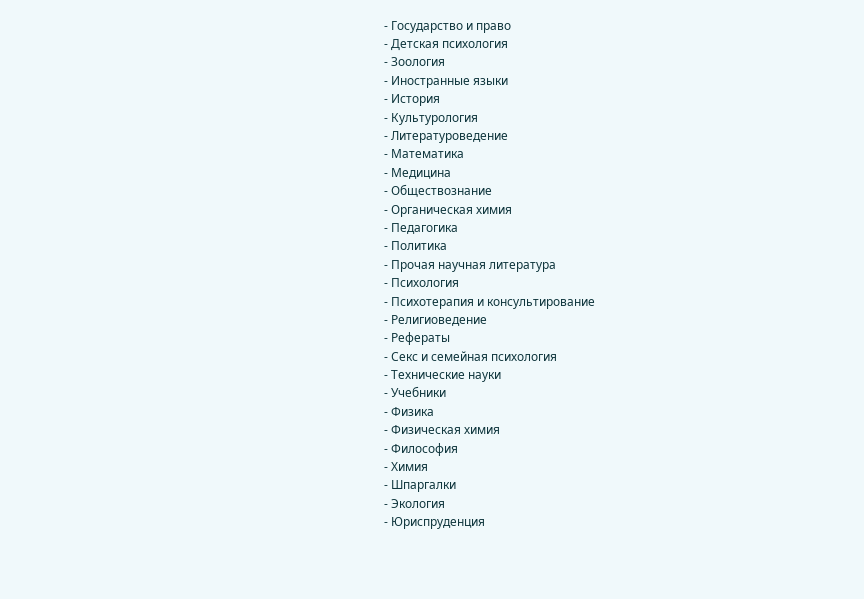- Государство и право
- Детская психология
- Зоология
- Иностранные языки
- История
- Культурология
- Литературоведение
- Математика
- Медицина
- Обществознание
- Органическая химия
- Педагогика
- Политика
- Прочая научная литература
- Психология
- Психотерапия и консультирование
- Религиоведение
- Рефераты
- Секс и семейная психология
- Технические науки
- Учебники
- Физика
- Физическая химия
- Философия
- Химия
- Шпаргалки
- Экология
- Юриспруденция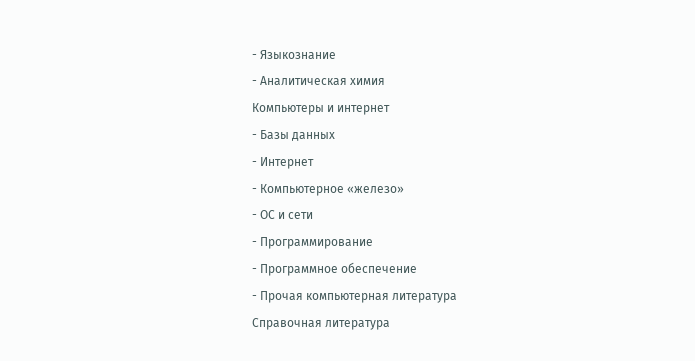- Языкознание
- Аналитическая химия
Компьютеры и интернет
- Базы данных
- Интернет
- Компьютерное «железо»
- ОС и сети
- Программирование
- Программное обеспечение
- Прочая компьютерная литература
Справочная литература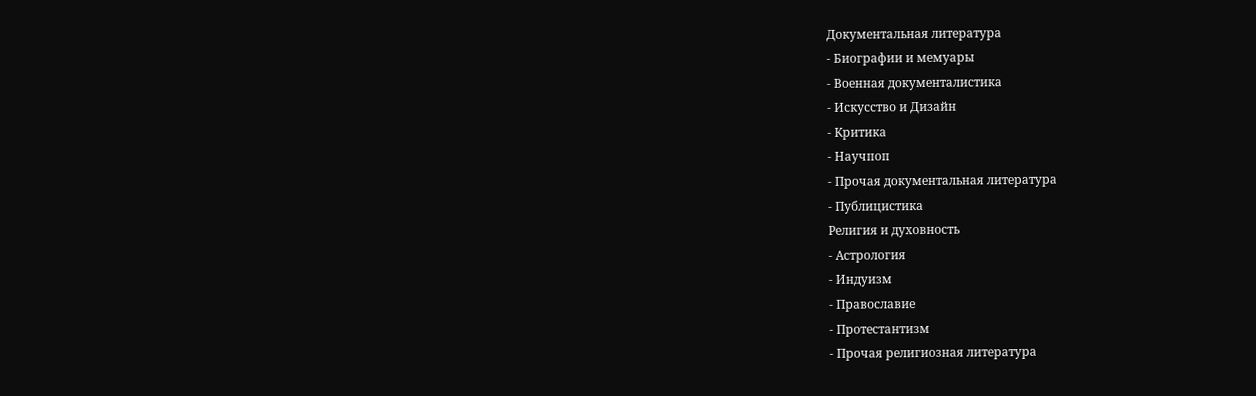Документальная литература
- Биографии и мемуары
- Военная документалистика
- Искусство и Дизайн
- Критика
- Научпоп
- Прочая документальная литература
- Публицистика
Религия и духовность
- Астрология
- Индуизм
- Православие
- Протестантизм
- Прочая религиозная литература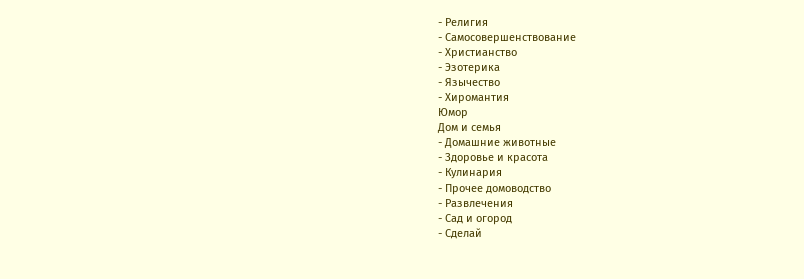- Религия
- Самосовершенствование
- Христианство
- Эзотерика
- Язычество
- Хиромантия
Юмор
Дом и семья
- Домашние животные
- Здоровье и красота
- Кулинария
- Прочее домоводство
- Развлечения
- Сад и огород
- Сделай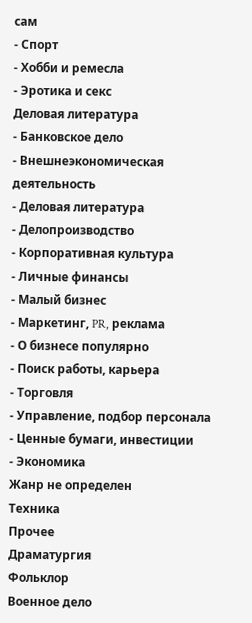сам
- Спорт
- Хобби и ремесла
- Эротика и секс
Деловая литература
- Банковское дело
- Внешнеэкономическая деятельность
- Деловая литература
- Делопроизводство
- Корпоративная культура
- Личные финансы
- Малый бизнес
- Маркетинг, PR, реклама
- О бизнесе популярно
- Поиск работы, карьера
- Торговля
- Управление, подбор персонала
- Ценные бумаги, инвестиции
- Экономика
Жанр не определен
Техника
Прочее
Драматургия
Фольклор
Военное дело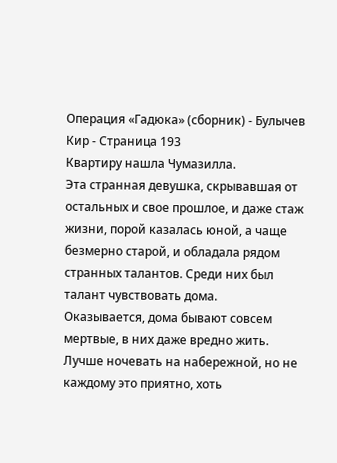Операция «Гадюка» (сборник) - Булычев Кир - Страница 193
Квартиру нашла Чумазилла.
Эта странная девушка, скрывавшая от остальных и свое прошлое, и даже стаж жизни, порой казалась юной, а чаще безмерно старой, и обладала рядом странных талантов. Среди них был талант чувствовать дома.
Оказывается, дома бывают совсем мертвые, в них даже вредно жить. Лучше ночевать на набережной, но не каждому это приятно, хоть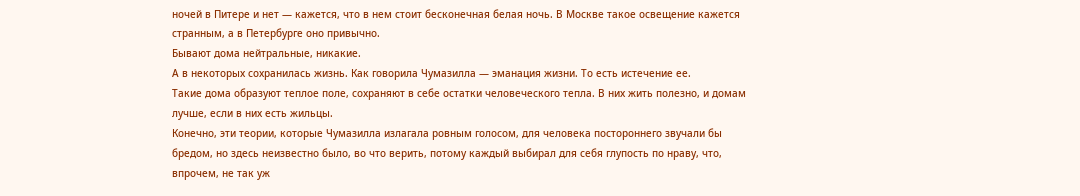ночей в Питере и нет — кажется, что в нем стоит бесконечная белая ночь. В Москве такое освещение кажется странным, а в Петербурге оно привычно.
Бывают дома нейтральные, никакие.
А в некоторых сохранилась жизнь. Как говорила Чумазилла — эманация жизни. То есть истечение ее.
Такие дома образуют теплое поле, сохраняют в себе остатки человеческого тепла. В них жить полезно, и домам лучше, если в них есть жильцы.
Конечно, эти теории, которые Чумазилла излагала ровным голосом, для человека постороннего звучали бы бредом, но здесь неизвестно было, во что верить, потому каждый выбирал для себя глупость по нраву, что, впрочем, не так уж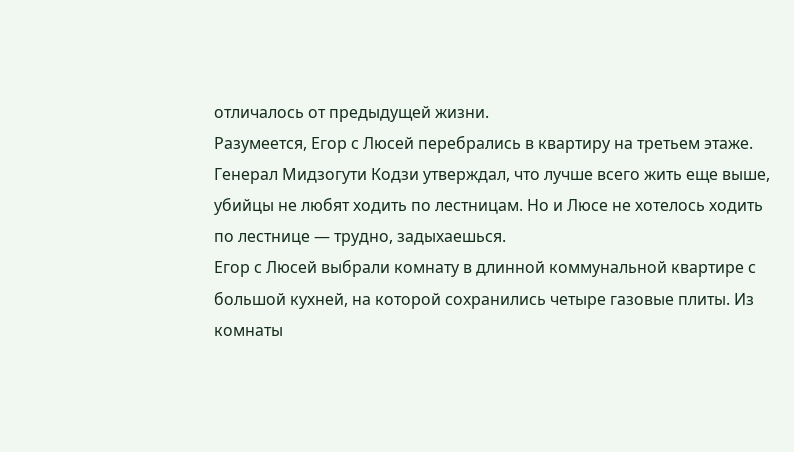отличалось от предыдущей жизни.
Разумеется, Егор с Люсей перебрались в квартиру на третьем этаже. Генерал Мидзогути Кодзи утверждал, что лучше всего жить еще выше, убийцы не любят ходить по лестницам. Но и Люсе не хотелось ходить по лестнице — трудно, задыхаешься.
Егор с Люсей выбрали комнату в длинной коммунальной квартире с большой кухней, на которой сохранились четыре газовые плиты. Из комнаты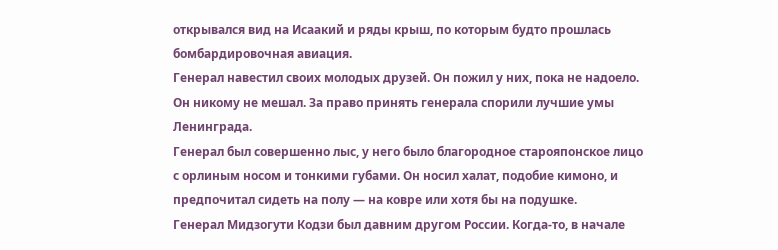открывался вид на Исаакий и ряды крыш, по которым будто прошлась бомбардировочная авиация.
Генерал навестил своих молодых друзей. Он пожил у них, пока не надоело. Он никому не мешал. За право принять генерала спорили лучшие умы Ленинграда.
Генерал был совершенно лыс, у него было благородное старояпонское лицо с орлиным носом и тонкими губами. Он носил халат, подобие кимоно, и предпочитал сидеть на полу — на ковре или хотя бы на подушке.
Генерал Мидзогути Кодзи был давним другом России. Когда-то, в начале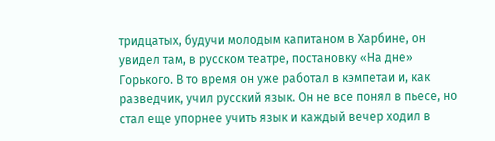тридцатых, будучи молодым капитаном в Харбине, он увидел там, в русском театре, постановку «На дне» Горького. В то время он уже работал в кэмпетаи и, как разведчик, учил русский язык. Он не все понял в пьесе, но стал еще упорнее учить язык и каждый вечер ходил в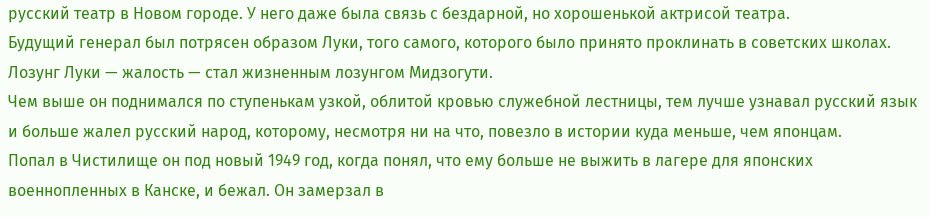русский театр в Новом городе. У него даже была связь с бездарной, но хорошенькой актрисой театра.
Будущий генерал был потрясен образом Луки, того самого, которого было принято проклинать в советских школах. Лозунг Луки — жалость — стал жизненным лозунгом Мидзогути.
Чем выше он поднимался по ступенькам узкой, облитой кровью служебной лестницы, тем лучше узнавал русский язык и больше жалел русский народ, которому, несмотря ни на что, повезло в истории куда меньше, чем японцам.
Попал в Чистилище он под новый 1949 год, когда понял, что ему больше не выжить в лагере для японских военнопленных в Канске, и бежал. Он замерзал в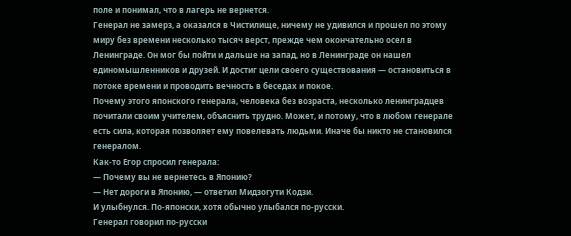поле и понимал, что в лагерь не вернется.
Генерал не замерз, а оказался в Чистилище, ничему не удивился и прошел по этому миру без времени несколько тысяч верст, прежде чем окончательно осел в Ленинграде. Он мог бы пойти и дальше на запад, но в Ленинграде он нашел единомышленников и друзей. И достиг цели своего существования — остановиться в потоке времени и проводить вечность в беседах и покое.
Почему этого японского генерала, человека без возраста, несколько ленинградцев почитали своим учителем, объяснить трудно. Может, и потому, что в любом генерале есть сила, которая позволяет ему повелевать людьми. Иначе бы никто не становился генералом.
Как-то Егор спросил генерала:
— Почему вы не вернетесь в Японию?
— Нет дороги в Японию, — ответил Мидзогути Кодзи.
И улыбнулся. По-японски, хотя обычно улыбался по-русски.
Генерал говорил по-русски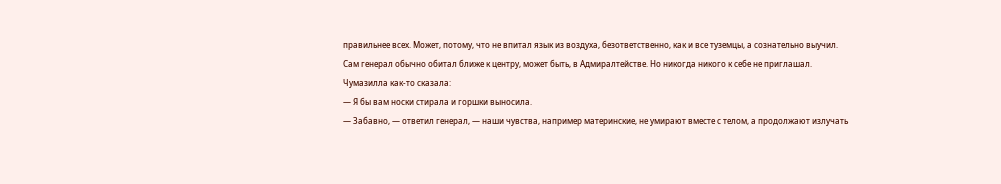правильнее всех. Может, потому, что не впитал язык из воздуха, безответственно, как и все туземцы, а сознательно выучил.
Сам генерал обычно обитал ближе к центру, может быть, в Адмиралтействе. Но никогда никого к себе не приглашал.
Чумазилла как-то сказала:
— Я бы вам носки стирала и горшки выносила.
— Забавно, — ответил генерал, — наши чувства, например материнские, не умирают вместе с телом, а продолжают излучать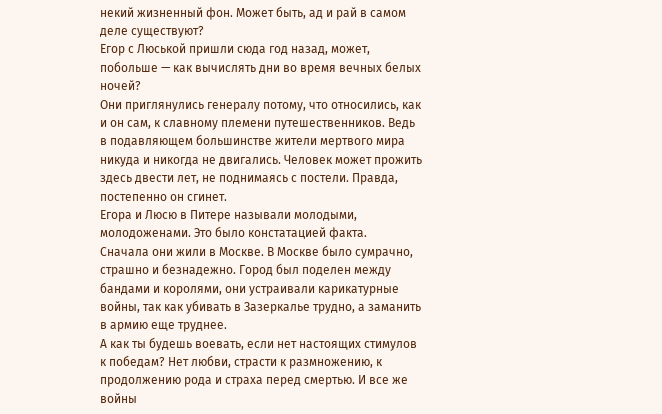некий жизненный фон. Может быть, ад и рай в самом деле существуют?
Егор с Люськой пришли сюда год назад, может, побольше — как вычислять дни во время вечных белых ночей?
Они приглянулись генералу потому, что относились, как и он сам, к славному племени путешественников. Ведь в подавляющем большинстве жители мертвого мира никуда и никогда не двигались. Человек может прожить здесь двести лет, не поднимаясь с постели. Правда, постепенно он сгинет.
Егора и Люсю в Питере называли молодыми, молодоженами. Это было констатацией факта.
Сначала они жили в Москве. В Москве было сумрачно, страшно и безнадежно. Город был поделен между бандами и королями, они устраивали карикатурные войны, так как убивать в Зазеркалье трудно, а заманить в армию еще труднее.
А как ты будешь воевать, если нет настоящих стимулов к победам? Нет любви, страсти к размножению, к продолжению рода и страха перед смертью. И все же войны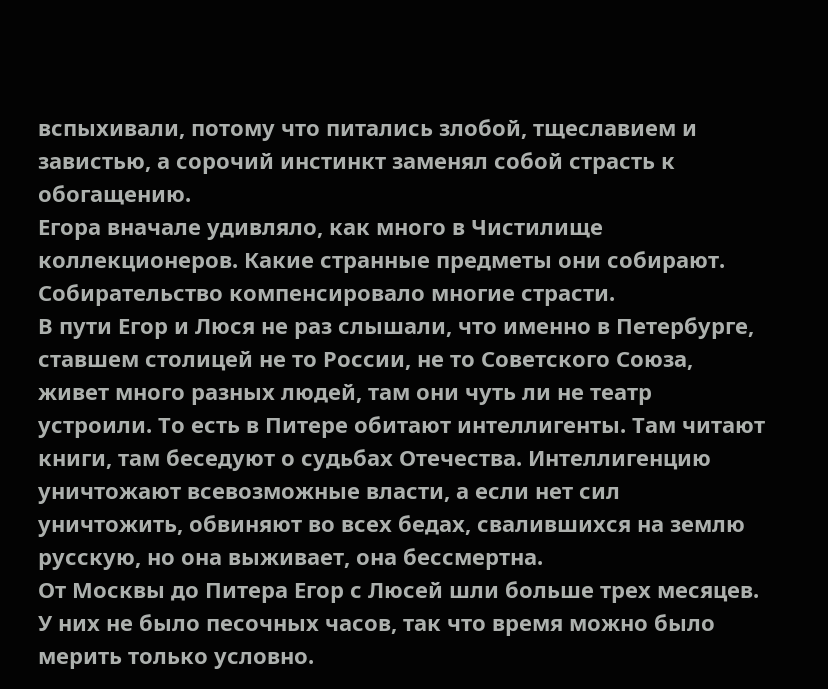вспыхивали, потому что питались злобой, тщеславием и завистью, а сорочий инстинкт заменял собой страсть к обогащению.
Егора вначале удивляло, как много в Чистилище коллекционеров. Какие странные предметы они собирают. Собирательство компенсировало многие страсти.
В пути Егор и Люся не раз слышали, что именно в Петербурге, ставшем столицей не то России, не то Советского Союза, живет много разных людей, там они чуть ли не театр устроили. То есть в Питере обитают интеллигенты. Там читают книги, там беседуют о судьбах Отечества. Интеллигенцию уничтожают всевозможные власти, а если нет сил уничтожить, обвиняют во всех бедах, свалившихся на землю русскую, но она выживает, она бессмертна.
От Москвы до Питера Егор с Люсей шли больше трех месяцев. У них не было песочных часов, так что время можно было мерить только условно.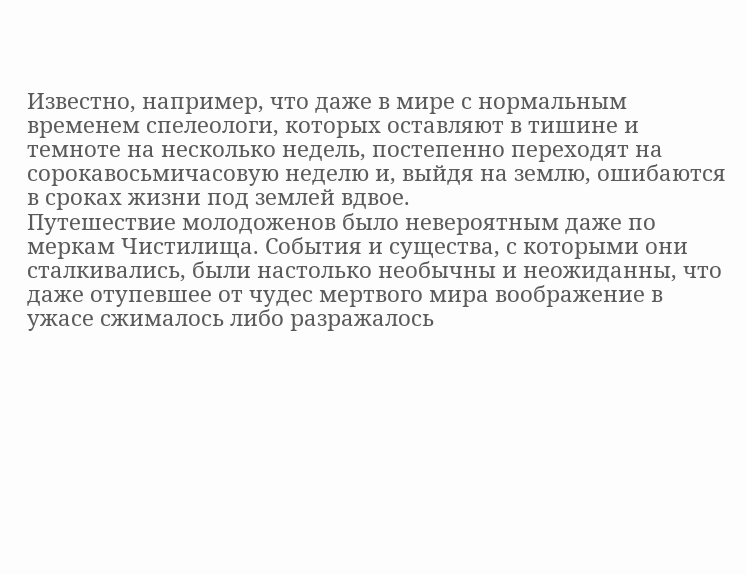Известно, например, что даже в мире с нормальным временем спелеологи, которых оставляют в тишине и темноте на несколько недель, постепенно переходят на сорокавосьмичасовую неделю и, выйдя на землю, ошибаются в сроках жизни под землей вдвое.
Путешествие молодоженов было невероятным даже по меркам Чистилища. События и существа, с которыми они сталкивались, были настолько необычны и неожиданны, что даже отупевшее от чудес мертвого мира воображение в ужасе сжималось либо разражалось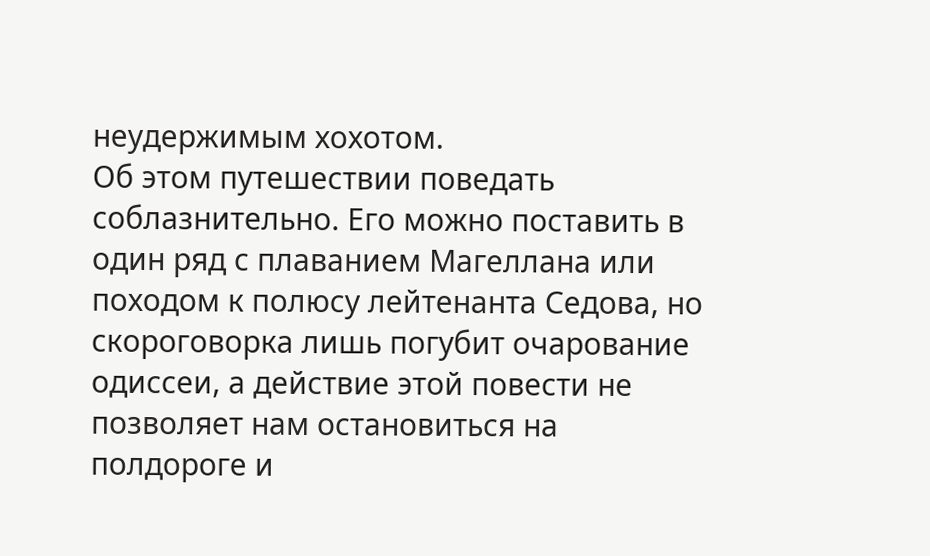неудержимым хохотом.
Об этом путешествии поведать соблазнительно. Его можно поставить в один ряд с плаванием Магеллана или походом к полюсу лейтенанта Седова, но скороговорка лишь погубит очарование одиссеи, а действие этой повести не позволяет нам остановиться на полдороге и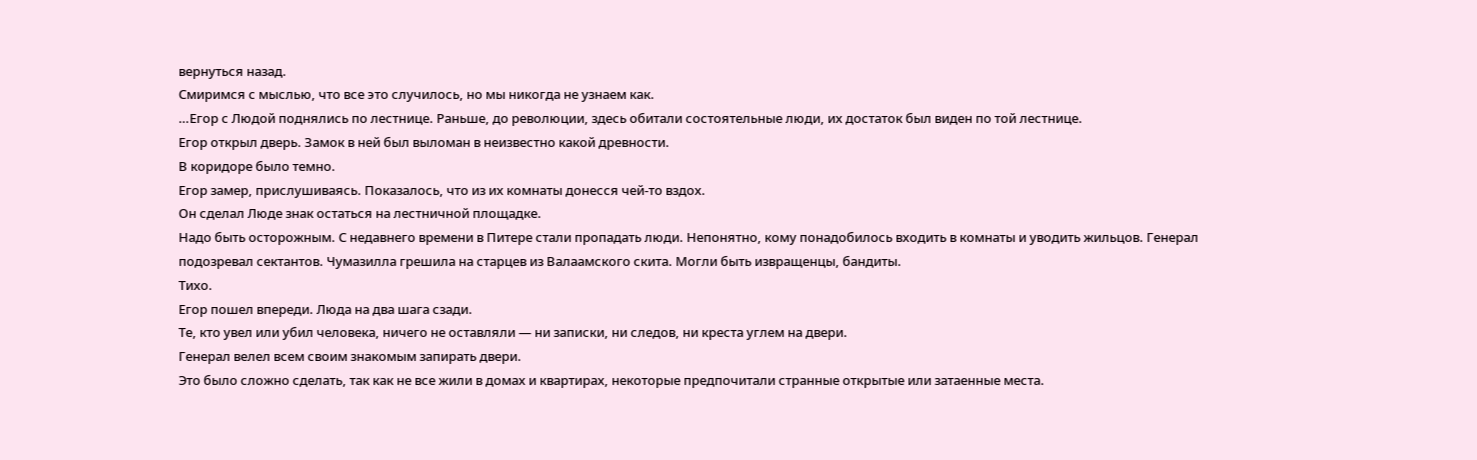вернуться назад.
Смиримся с мыслью, что все это случилось, но мы никогда не узнаем как.
…Егор с Людой поднялись по лестнице. Раньше, до революции, здесь обитали состоятельные люди, их достаток был виден по той лестнице.
Егор открыл дверь. Замок в ней был выломан в неизвестно какой древности.
В коридоре было темно.
Егор замер, прислушиваясь. Показалось, что из их комнаты донесся чей-то вздох.
Он сделал Люде знак остаться на лестничной площадке.
Надо быть осторожным. С недавнего времени в Питере стали пропадать люди. Непонятно, кому понадобилось входить в комнаты и уводить жильцов. Генерал подозревал сектантов. Чумазилла грешила на старцев из Валаамского скита. Могли быть извращенцы, бандиты.
Тихо.
Егор пошел впереди. Люда на два шага сзади.
Те, кто увел или убил человека, ничего не оставляли — ни записки, ни следов, ни креста углем на двери.
Генерал велел всем своим знакомым запирать двери.
Это было сложно сделать, так как не все жили в домах и квартирах, некоторые предпочитали странные открытые или затаенные места.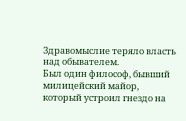Здравомыслие теряло власть над обывателем.
Был один философ, бывший милицейский майор, который устроил гнездо на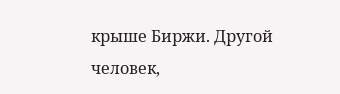крыше Биржи. Другой человек,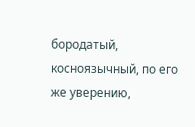бородатый, косноязычный, по его же уверению,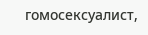гомосексуалист,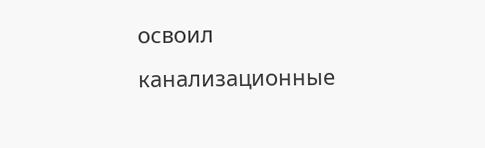освоил канализационные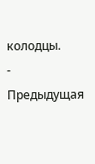колодцы.
- Предыдущая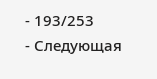- 193/253
- Следующая